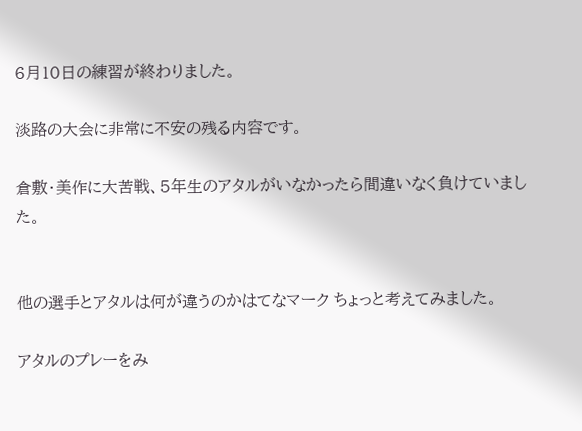6月10日の練習が終わりました。

淡路の大会に非常に不安の残る内容です。

倉敷・美作に大苦戦、5年生のアタルがいなかったら間違いなく負けていました。


他の選手とアタルは何が違うのかはてなマーク ちょっと考えてみました。

アタルのプレーをみ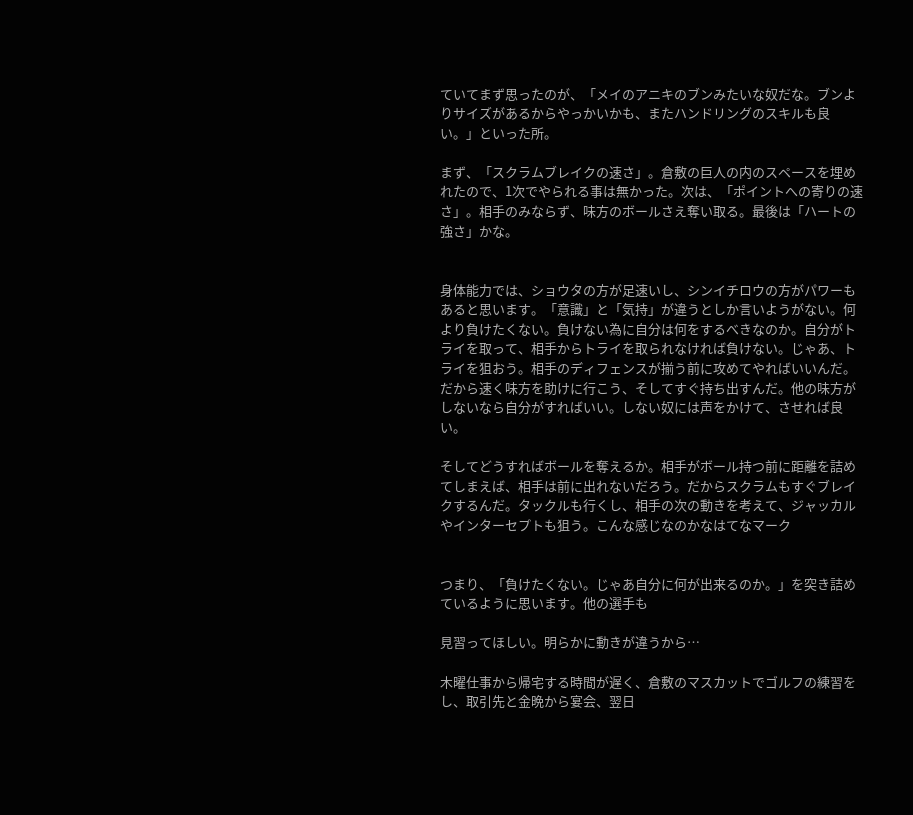ていてまず思ったのが、「メイのアニキのブンみたいな奴だな。ブンよりサイズがあるからやっかいかも、またハンドリングのスキルも良い。」といった所。

まず、「スクラムブレイクの速さ」。倉敷の巨人の内のスペースを埋めれたので、1次でやられる事は無かった。次は、「ポイントへの寄りの速さ」。相手のみならず、味方のボールさえ奪い取る。最後は「ハートの強さ」かな。


身体能力では、ショウタの方が足速いし、シンイチロウの方がパワーもあると思います。「意識」と「気持」が違うとしか言いようがない。何より負けたくない。負けない為に自分は何をするべきなのか。自分がトライを取って、相手からトライを取られなければ負けない。じゃあ、トライを狙おう。相手のディフェンスが揃う前に攻めてやればいいんだ。だから速く味方を助けに行こう、そしてすぐ持ち出すんだ。他の味方がしないなら自分がすればいい。しない奴には声をかけて、させれば良い。

そしてどうすればボールを奪えるか。相手がボール持つ前に距離を詰めてしまえば、相手は前に出れないだろう。だからスクラムもすぐブレイクするんだ。タックルも行くし、相手の次の動きを考えて、ジャッカルやインターセプトも狙う。こんな感じなのかなはてなマーク


つまり、「負けたくない。じゃあ自分に何が出来るのか。」を突き詰めているように思います。他の選手も

見習ってほしい。明らかに動きが違うから…

木曜仕事から帰宅する時間が遅く、倉敷のマスカットでゴルフの練習をし、取引先と金晩から宴会、翌日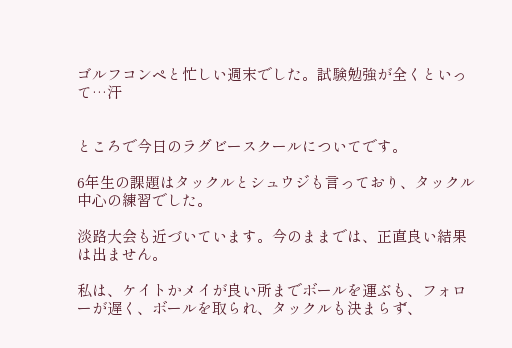ゴルフコンペと忙しい週末でした。試験勉強が全くといって…汗


ところで今日のラグビースクールについてです。

6年生の課題はタックルとシュウジも言っており、タックル中心の練習でした。

淡路大会も近づいています。今のままでは、正直良い結果は出ません。

私は、ケイトかメイが良い所までボールを運ぶも、フォローが遅く、ボールを取られ、タックルも決まらず、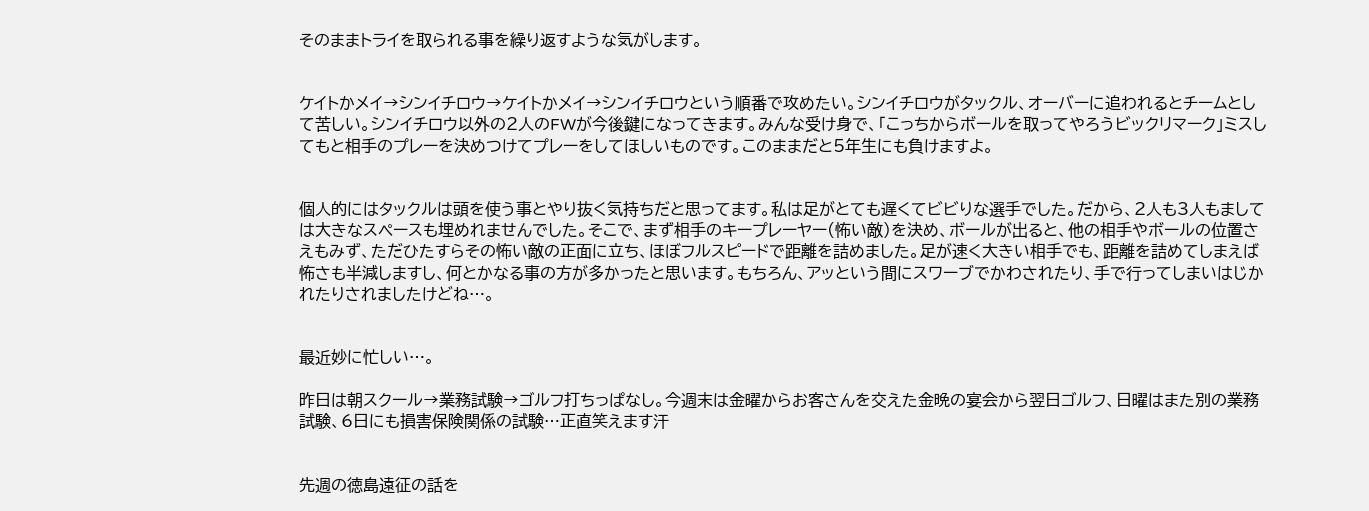そのままトライを取られる事を繰り返すような気がします。


ケイトかメイ→シンイチロウ→ケイトかメイ→シンイチロウという順番で攻めたい。シンイチロウがタックル、オーバーに追われるとチームとして苦しい。シンイチロウ以外の2人のFWが今後鍵になってきます。みんな受け身で、「こっちからボールを取ってやろうビックリマーク」ミスしてもと相手のプレーを決めつけてプレーをしてほしいものです。このままだと5年生にも負けますよ。


個人的にはタックルは頭を使う事とやり抜く気持ちだと思ってます。私は足がとても遅くてビビりな選手でした。だから、2人も3人もましては大きなスペースも埋めれませんでした。そこで、まず相手のキープレーヤー(怖い敵)を決め、ボールが出ると、他の相手やボールの位置さえもみず、ただひたすらその怖い敵の正面に立ち、ほぼフルスピードで距離を詰めました。足が速く大きい相手でも、距離を詰めてしまえば怖さも半減しますし、何とかなる事の方が多かったと思います。もちろん、アッという間にスワーブでかわされたり、手で行ってしまいはじかれたりされましたけどね…。


最近妙に忙しい…。

昨日は朝スクール→業務試験→ゴルフ打ちっぱなし。今週末は金曜からお客さんを交えた金晩の宴会から翌日ゴルフ、日曜はまた別の業務試験、6日にも損害保険関係の試験…正直笑えます汗


先週の徳島遠征の話を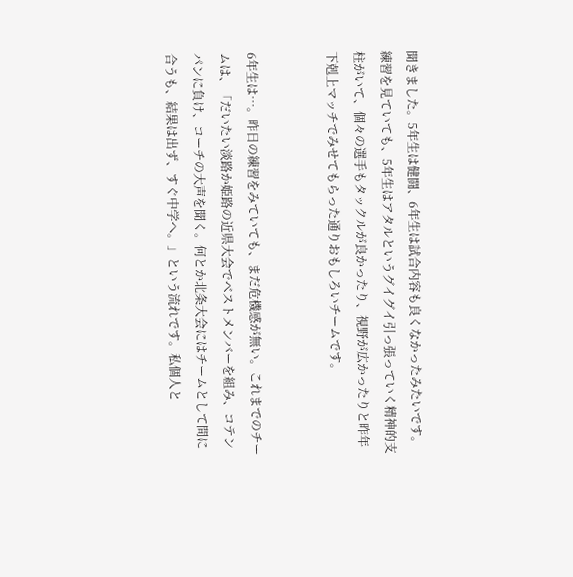聞きました。5年生は健闘、6年生は試合内容も良くなかったみたいです。練習を見ていても、5年生はアタルというグイグイ引っ張っていく精神的支柱がいて、個々の選手もタックルが良かったり、視野が広かったりと昨年下剋上マッチでみせてもらった通りおもしろいチームです。


6年生は…。昨日の練習をみていても、まだ危機感が無い。これまでのチームは、「だいたい淡路か姫路の近県大会でベストメンバーを組み、コテンパンに負け、コーチの大声を聞く。何とか北条大会にはチームとして間に合うも、結果は出ず、すぐ中学へ。」という流れです。私個人と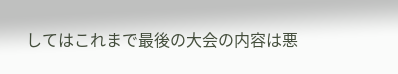してはこれまで最後の大会の内容は悪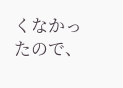くなかったので、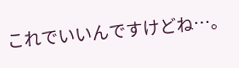これでいいんですけどね…。